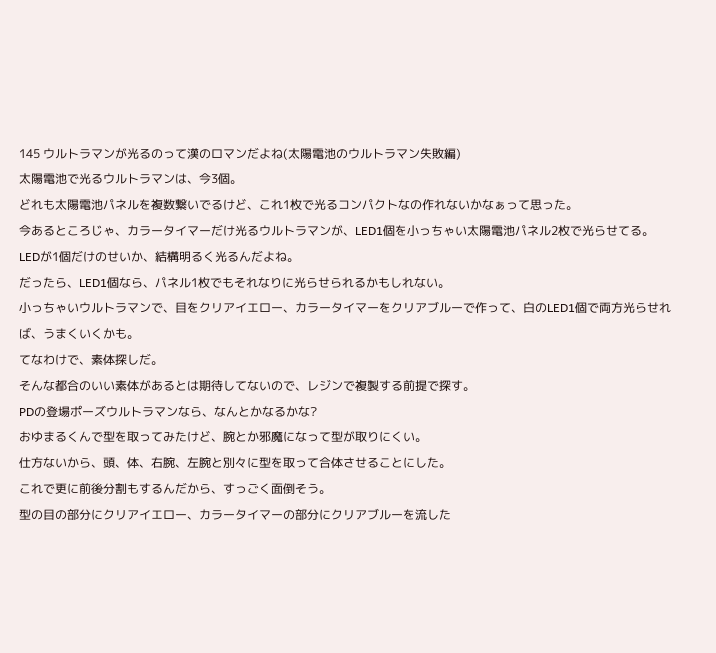145 ウルトラマンが光るのって漢のロマンだよね(太陽電池のウルトラマン失敗編)
太陽電池で光るウルトラマンは、今3個。
どれも太陽電池パネルを複数繋いでるけど、これ1枚で光るコンパクトなの作れないかなぁって思った。
今あるところじゃ、カラータイマーだけ光るウルトラマンが、LED1個を小っちゃい太陽電池パネル2枚で光らせてる。
LEDが1個だけのせいか、結構明るく光るんだよね。
だったら、LED1個なら、パネル1枚でもそれなりに光らせられるかもしれない。
小っちゃいウルトラマンで、目をクリアイエロー、カラータイマーをクリアブルーで作って、白のLED1個で両方光らせれば、うまくいくかも。
てなわけで、素体探しだ。
そんな都合のいい素体があるとは期待してないので、レジンで複製する前提で探す。
PDの登場ポーズウルトラマンなら、なんとかなるかな?
おゆまるくんで型を取ってみたけど、腕とか邪魔になって型が取りにくい。
仕方ないから、頭、体、右腕、左腕と別々に型を取って合体させることにした。
これで更に前後分割もするんだから、すっごく面倒そう。
型の目の部分にクリアイエロー、カラータイマーの部分にクリアブルーを流した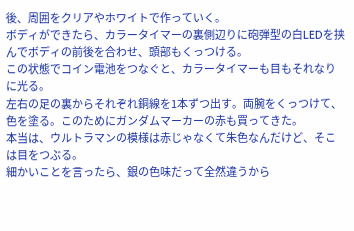後、周囲をクリアやホワイトで作っていく。
ボディができたら、カラータイマーの裏側辺りに砲弾型の白LEDを挟んでボディの前後を合わせ、頭部もくっつける。
この状態でコイン電池をつなぐと、カラータイマーも目もそれなりに光る。
左右の足の裏からそれぞれ銅線を1本ずつ出す。両腕をくっつけて、色を塗る。このためにガンダムマーカーの赤も買ってきた。
本当は、ウルトラマンの模様は赤じゃなくて朱色なんだけど、そこは目をつぶる。
細かいことを言ったら、銀の色味だって全然違うから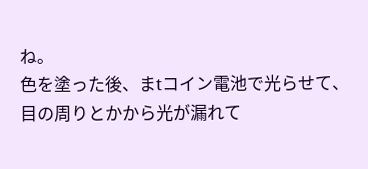ね。
色を塗った後、まtコイン電池で光らせて、目の周りとかから光が漏れて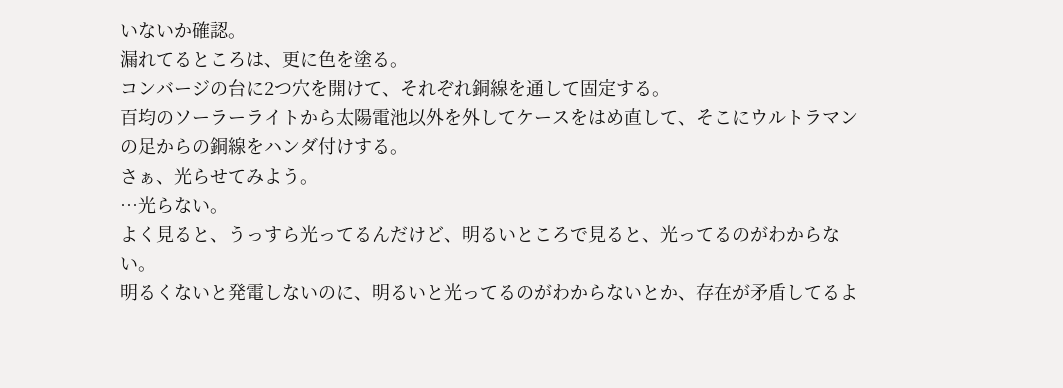いないか確認。
漏れてるところは、更に色を塗る。
コンバージの台に2つ穴を開けて、それぞれ銅線を通して固定する。
百均のソーラーライトから太陽電池以外を外してケースをはめ直して、そこにウルトラマンの足からの銅線をハンダ付けする。
さぁ、光らせてみよう。
…光らない。
よく見ると、うっすら光ってるんだけど、明るいところで見ると、光ってるのがわからない。
明るくないと発電しないのに、明るいと光ってるのがわからないとか、存在が矛盾してるよ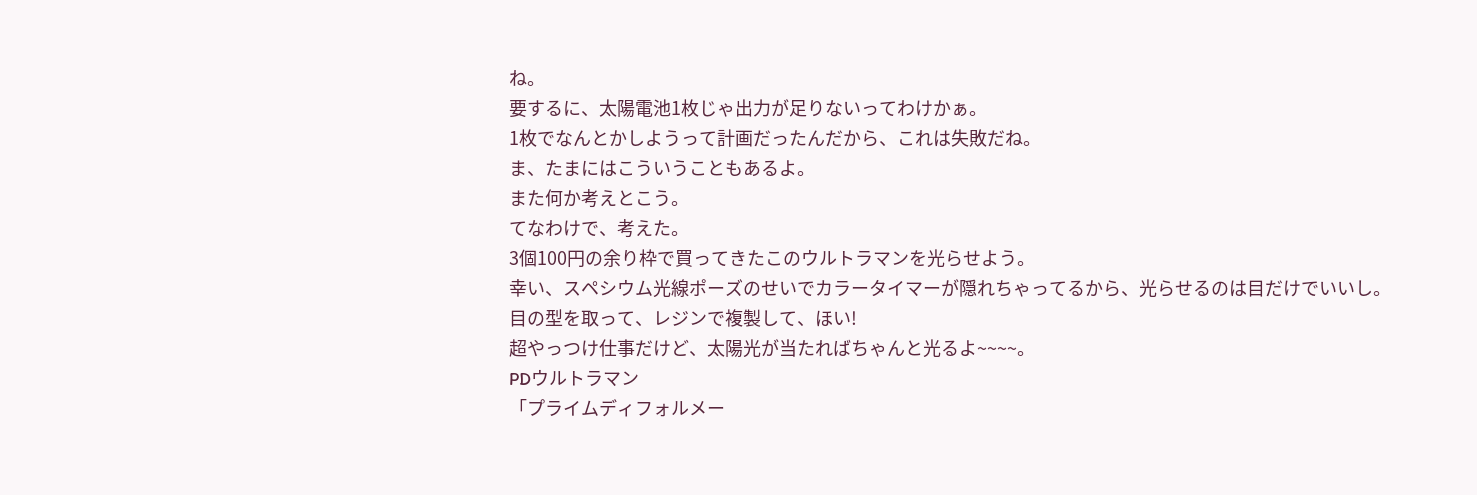ね。
要するに、太陽電池1枚じゃ出力が足りないってわけかぁ。
1枚でなんとかしようって計画だったんだから、これは失敗だね。
ま、たまにはこういうこともあるよ。
また何か考えとこう。
てなわけで、考えた。
3個100円の余り枠で買ってきたこのウルトラマンを光らせよう。
幸い、スペシウム光線ポーズのせいでカラータイマーが隠れちゃってるから、光らせるのは目だけでいいし。
目の型を取って、レジンで複製して、ほい!
超やっつけ仕事だけど、太陽光が当たればちゃんと光るよ~~~~。
PDウルトラマン
「プライムディフォルメー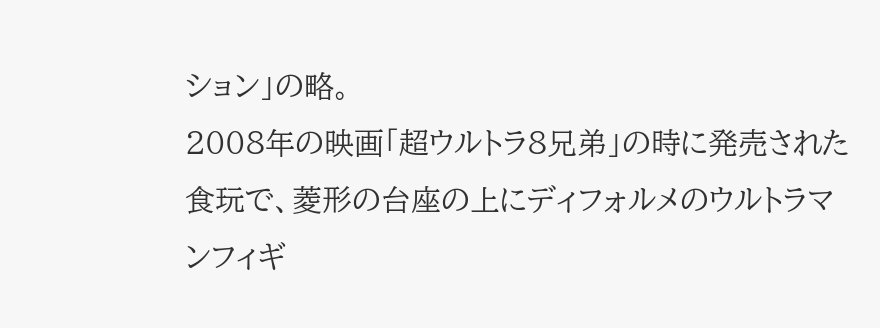ション」の略。
2008年の映画「超ウルトラ8兄弟」の時に発売された食玩で、菱形の台座の上にディフォルメのウルトラマンフィギ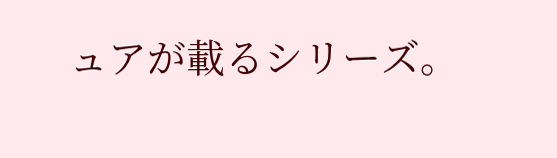ュアが載るシリーズ。